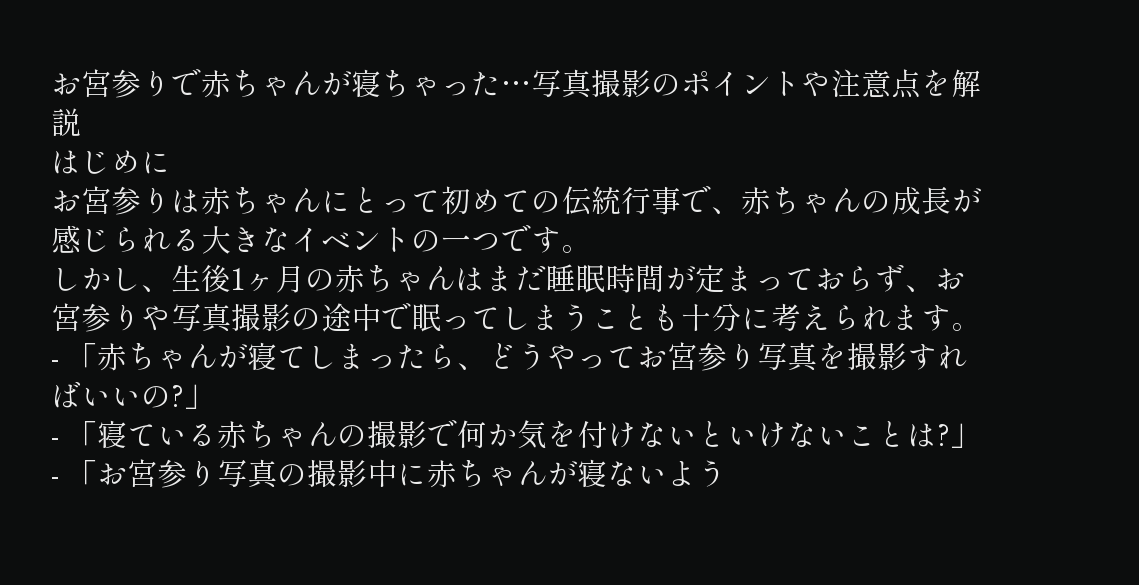お宮参りで赤ちゃんが寝ちゃった…写真撮影のポイントや注意点を解説
はじめに
お宮参りは赤ちゃんにとって初めての伝統行事で、赤ちゃんの成長が感じられる大きなイベントの一つです。
しかし、生後1ヶ月の赤ちゃんはまだ睡眠時間が定まっておらず、お宮参りや写真撮影の途中で眠ってしまうことも十分に考えられます。
- 「赤ちゃんが寝てしまったら、どうやってお宮参り写真を撮影すればいいの?」
- 「寝ている赤ちゃんの撮影で何か気を付けないといけないことは?」
- 「お宮参り写真の撮影中に赤ちゃんが寝ないよう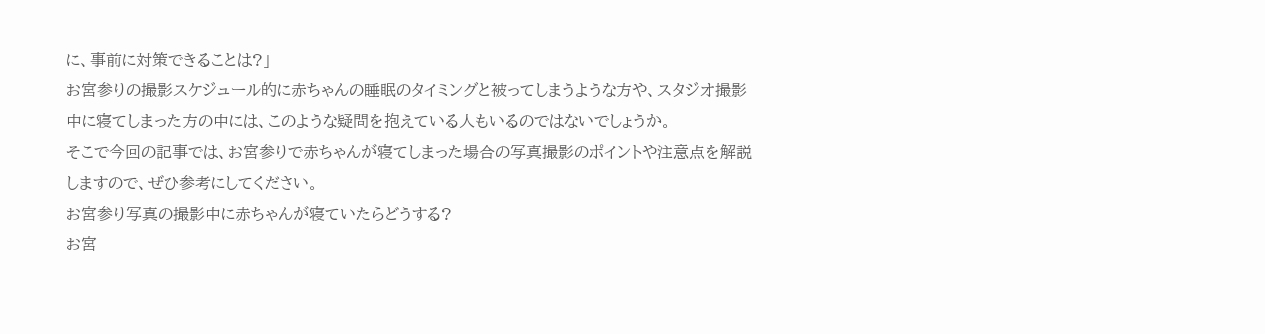に、事前に対策できることは?」
お宮参りの撮影スケジュール的に赤ちゃんの睡眠のタイミングと被ってしまうような方や、スタジオ撮影中に寝てしまった方の中には、このような疑問を抱えている人もいるのではないでしょうか。
そこで今回の記事では、お宮参りで赤ちゃんが寝てしまった場合の写真撮影のポイントや注意点を解説しますので、ぜひ参考にしてください。
お宮参り写真の撮影中に赤ちゃんが寝ていたらどうする?
お宮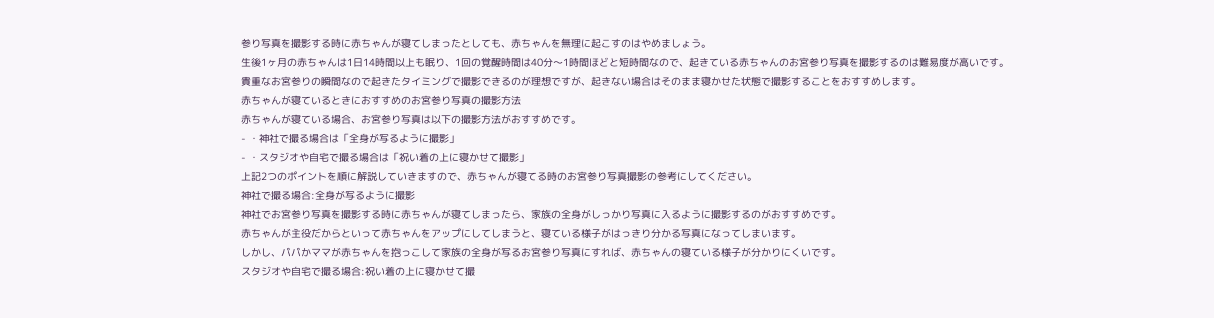参り写真を撮影する時に赤ちゃんが寝てしまったとしても、赤ちゃんを無理に起こすのはやめましょう。
生後1ヶ月の赤ちゃんは1日14時間以上も眠り、1回の覚醒時間は40分〜1時間ほどと短時間なので、起きている赤ちゃんのお宮参り写真を撮影するのは難易度が高いです。
貴重なお宮参りの瞬間なので起きたタイミングで撮影できるのが理想ですが、起きない場合はそのまま寝かせた状態で撮影することをおすすめします。
赤ちゃんが寝ているときにおすすめのお宮参り写真の撮影方法
赤ちゃんが寝ている場合、お宮参り写真は以下の撮影方法がおすすめです。
- ・神社で撮る場合は「全身が写るように撮影」
- ・スタジオや自宅で撮る場合は「祝い着の上に寝かせて撮影」
上記2つのポイントを順に解説していきますので、赤ちゃんが寝てる時のお宮参り写真撮影の参考にしてください。
神社で撮る場合:全身が写るように撮影
神社でお宮参り写真を撮影する時に赤ちゃんが寝てしまったら、家族の全身がしっかり写真に入るように撮影するのがおすすめです。
赤ちゃんが主役だからといって赤ちゃんをアップにしてしまうと、寝ている様子がはっきり分かる写真になってしまいます。
しかし、パパかママが赤ちゃんを抱っこして家族の全身が写るお宮参り写真にすれば、赤ちゃんの寝ている様子が分かりにくいです。
スタジオや自宅で撮る場合:祝い着の上に寝かせて撮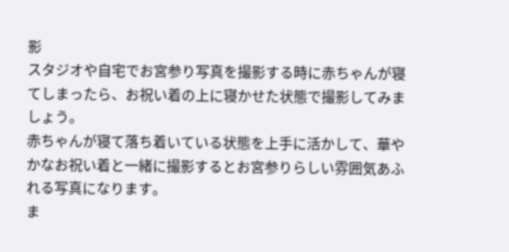影
スタジオや自宅でお宮参り写真を撮影する時に赤ちゃんが寝てしまったら、お祝い着の上に寝かせた状態で撮影してみましょう。
赤ちゃんが寝て落ち着いている状態を上手に活かして、華やかなお祝い着と一緒に撮影するとお宮参りらしい雰囲気あふれる写真になります。
ま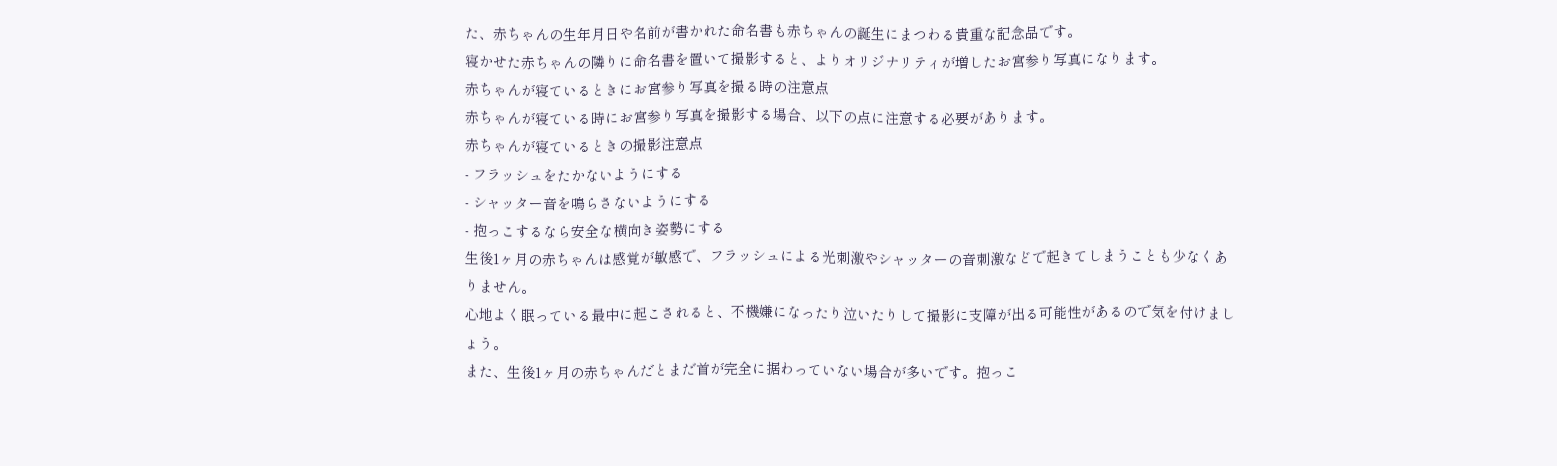た、赤ちゃんの生年月日や名前が書かれた命名書も赤ちゃんの誕生にまつわる貴重な記念品です。
寝かせた赤ちゃんの隣りに命名書を置いて撮影すると、よりオリジナリティが増したお宮参り写真になります。
赤ちゃんが寝ているときにお宮参り写真を撮る時の注意点
赤ちゃんが寝ている時にお宮参り写真を撮影する場合、以下の点に注意する必要があります。
赤ちゃんが寝ているときの撮影注意点
- フラッシュをたかないようにする
- シャッター音を鳴らさないようにする
- 抱っこするなら安全な横向き姿勢にする
生後1ヶ月の赤ちゃんは感覚が敏感で、フラッシュによる光刺激やシャッターの音刺激などで起きてしまうことも少なくありません。
心地よく眠っている最中に起こされると、不機嫌になったり泣いたりして撮影に支障が出る可能性があるので気を付けましょう。
また、生後1ヶ月の赤ちゃんだとまだ首が完全に据わっていない場合が多いです。抱っこ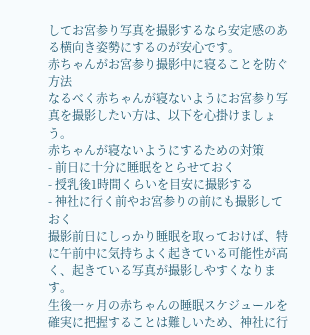してお宮参り写真を撮影するなら安定感のある横向き姿勢にするのが安心です。
赤ちゃんがお宮参り撮影中に寝ることを防ぐ方法
なるべく赤ちゃんが寝ないようにお宮参り写真を撮影したい方は、以下を心掛けましょう。
赤ちゃんが寝ないようにするための対策
- 前日に十分に睡眠をとらせておく
- 授乳後1時間くらいを目安に撮影する
- 神社に行く前やお宮参りの前にも撮影しておく
撮影前日にしっかり睡眠を取っておけば、特に午前中に気持ちよく起きている可能性が高く、起きている写真が撮影しやすくなります。
生後一ヶ月の赤ちゃんの睡眠スケジュールを確実に把握することは難しいため、神社に行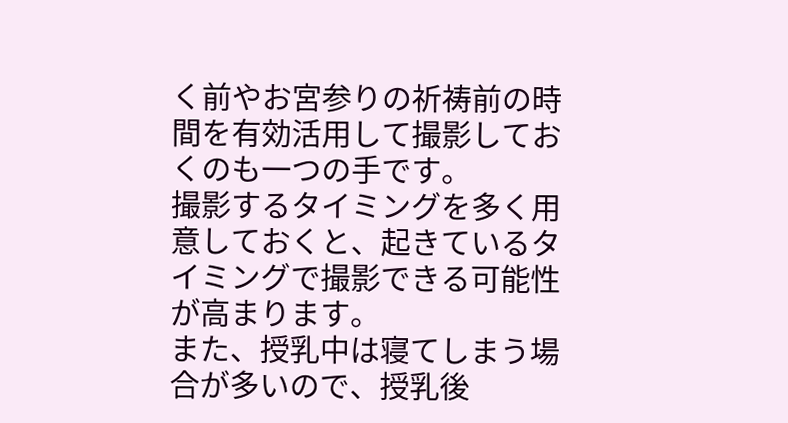く前やお宮参りの祈祷前の時間を有効活用して撮影しておくのも一つの手です。
撮影するタイミングを多く用意しておくと、起きているタイミングで撮影できる可能性が高まります。
また、授乳中は寝てしまう場合が多いので、授乳後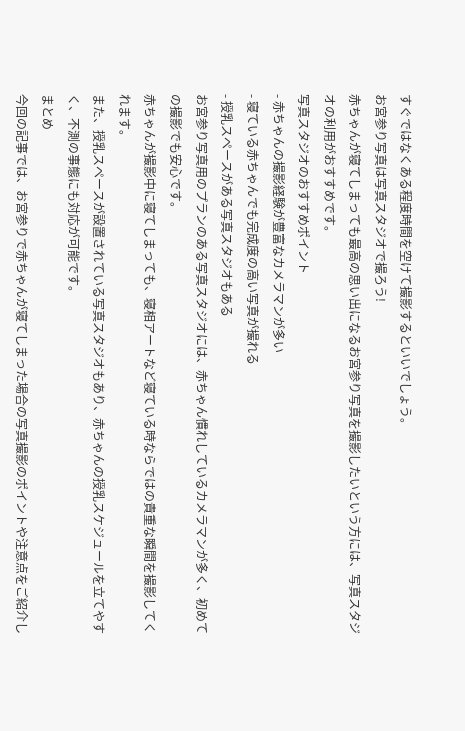すぐではなくある程度時間を空けて撮影するといいでしょう。
お宮参り写真は写真スタジオで撮ろう!
赤ちゃんが寝てしまっても最高の思い出になるお宮参り写真を撮影したいという方には、写真スタジオの利用がおすすめです。
写真スタジオのおすすめポイント
- 赤ちゃんの撮影経験が豊富なカメラマンが多い
- 寝ている赤ちゃんでも完成度の高い写真が撮れる
- 授乳スペースがある写真スタジオもある
お宮参り写真用のプランのある写真スタジオには、赤ちゃん慣れしているカメラマンが多く、初めての撮影でも安心です。
赤ちゃんが撮影中に寝てしまっても、寝相アートなど寝ている時ならではの貴重な瞬間を撮影してくれます。
また、授乳スペースが設置されている写真スタジオもあり、赤ちゃんの授乳スケジュールを立てやすく、不測の事態にも対応が可能です。
まとめ
今回の記事では、お宮参りで赤ちゃんが寝てしまった場合の写真撮影のポイントや注意点をご紹介し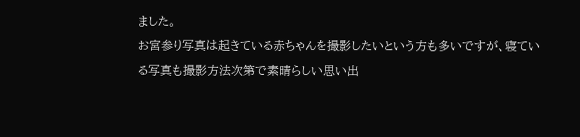ました。
お宮参り写真は起きている赤ちゃんを撮影したいという方も多いですが、寝ている写真も撮影方法次第で素晴らしい思い出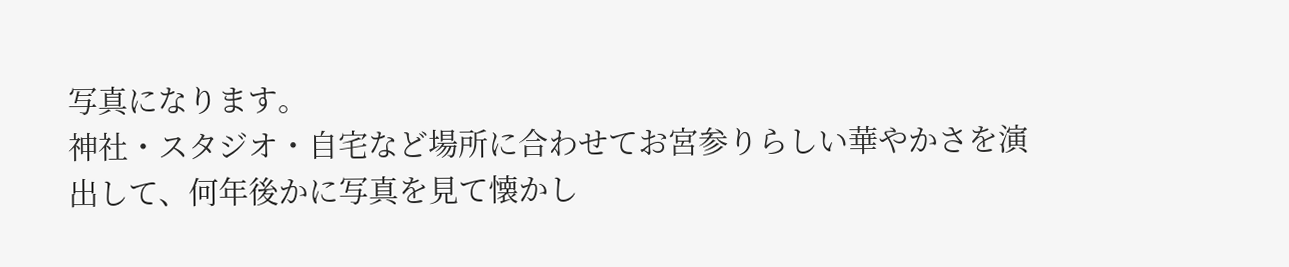写真になります。
神社・スタジオ・自宅など場所に合わせてお宮参りらしい華やかさを演出して、何年後かに写真を見て懐かし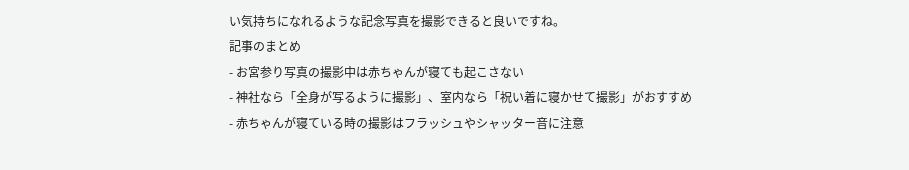い気持ちになれるような記念写真を撮影できると良いですね。
記事のまとめ
- お宮参り写真の撮影中は赤ちゃんが寝ても起こさない
- 神社なら「全身が写るように撮影」、室内なら「祝い着に寝かせて撮影」がおすすめ
- 赤ちゃんが寝ている時の撮影はフラッシュやシャッター音に注意